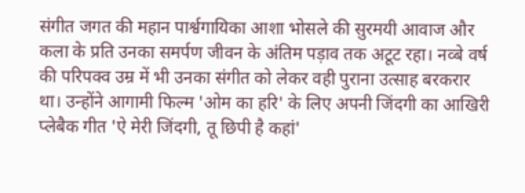संगीत जगत की महान पार्श्वगायिका आशा भोसले की सुरमयी आवाज और कला के प्रति उनका समर्पण जीवन के अंतिम पड़ाव तक अटूट रहा। नव्बे वर्ष की परिपक्व उम्र में भी उनका संगीत को लेकर वही पुराना उत्साह बरकरार था। उन्होंने आगामी फिल्म 'ओम का हरि' के लिए अपनी जिंदगी का आखिरी प्लेबैक गीत 'ऐ मेरी जिंदगी, तू छिपी है कहां'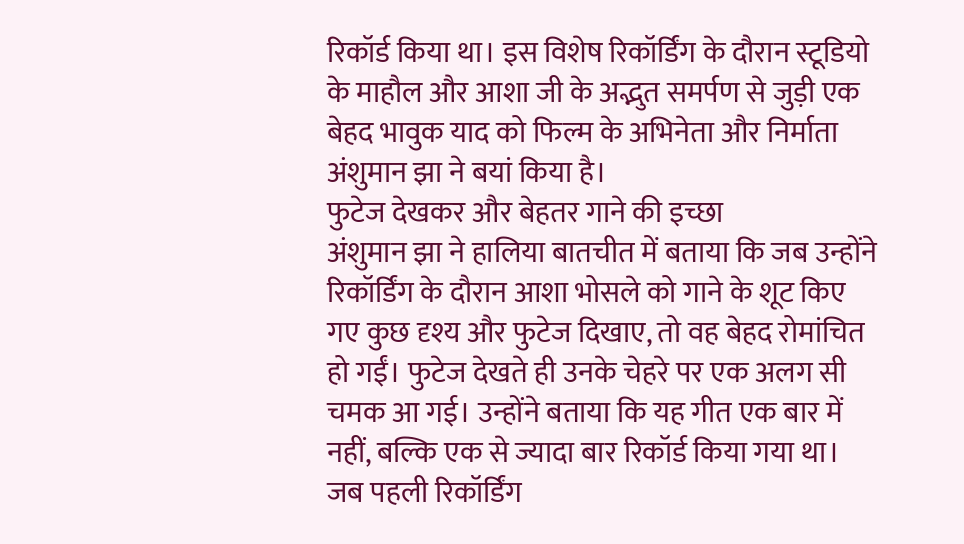रिकॉर्ड किया था। इस विशेष रिकॉर्डिंग के दौरान स्टूडियो के माहौल और आशा जी के अद्भुत समर्पण से जुड़ी एक बेहद भावुक याद को फिल्म के अभिनेता और निर्माता अंशुमान झा ने बयां किया है।
फुटेज देखकर और बेहतर गाने की इच्छा
अंशुमान झा ने हालिया बातचीत में बताया कि जब उन्होंने रिकॉर्डिंग के दौरान आशा भोसले को गाने के शूट किए गए कुछ दृश्य और फुटेज दिखाए, तो वह बेहद रोमांचित हो गईं। फुटेज देखते ही उनके चेहरे पर एक अलग सी चमक आ गई। उन्होंने बताया कि यह गीत एक बार में नहीं, बल्कि एक से ज्यादा बार रिकॉर्ड किया गया था। जब पहली रिकॉर्डिंग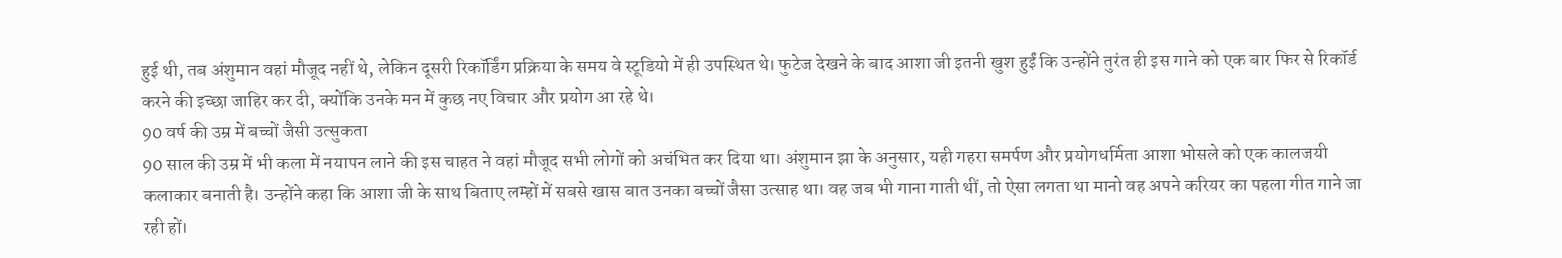हुई थी, तब अंशुमान वहां मौजूद नहीं थे, लेकिन दूसरी रिकॉर्डिंग प्रक्रिया के समय वे स्टूडियो में ही उपस्थित थे। फुटेज देखने के बाद आशा जी इतनी खुश हुईं कि उन्होंने तुरंत ही इस गाने को एक बार फिर से रिकॉर्ड करने की इच्छा जाहिर कर दी, क्योंकि उनके मन में कुछ नए विचार और प्रयोग आ रहे थे।
90 वर्ष की उम्र में बच्चों जैसी उत्सुकता
90 साल की उम्र में भी कला में नयापन लाने की इस चाहत ने वहां मौजूद सभी लोगों को अचंभित कर दिया था। अंशुमान झा के अनुसार, यही गहरा समर्पण और प्रयोगधर्मिता आशा भोसले को एक कालजयी कलाकार बनाती है। उन्होंने कहा कि आशा जी के साथ बिताए लम्हों में सबसे खास बात उनका बच्चों जैसा उत्साह था। वह जब भी गाना गाती थीं, तो ऐसा लगता था मानो वह अपने करियर का पहला गीत गाने जा रही हों।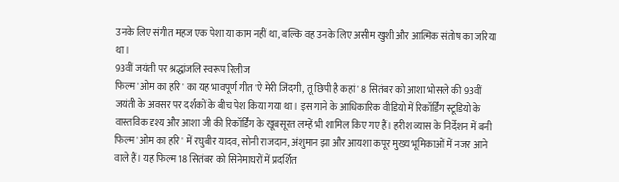उनके लिए संगीत महज एक पेशा या काम नहीं था, बल्कि वह उनके लिए असीम खुशी और आत्मिक संतोष का जरिया था।
93वीं जयंती पर श्रद्धांजलि स्वरूप रिलीज
फिल्म 'ओम का हरि' का यह भावपूर्ण गीत 'ऐ मेरी जिंदगी, तू छिपी है कहां' 8 सितंबर को आशा भोसले की 93वीं जयंती के अवसर पर दर्शकों के बीच पेश किया गया था। इस गाने के आधिकारिक वीडियो में रिकॉर्डिंग स्टूडियो के वास्तविक दृश्य और आशा जी की रिकॉर्डिंग के खूबसूरत लम्हें भी शामिल किए गए हैं। हरीश व्यास के निर्देशन में बनी फिल्म 'ओम का हरि' में रघुबीर यादव, सोनी राजदान, अंशुमान झा और आयशा कपूर मुख्य भूमिकाओं में नजर आने वाले हैं। यह फिल्म 18 सितंबर को सिनेमाघरों में प्रदर्शित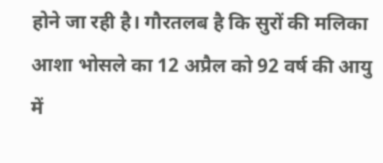होने जा रही है। गौरतलब है कि सुरों की मलिका आशा भोसले का 12 अप्रैल को 92 वर्ष की आयु में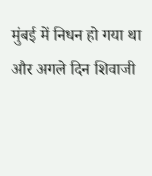मुंबई में निधन हो गया था और अगले दिन शिवाजी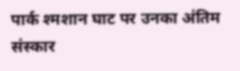पार्क श्मशान घाट पर उनका अंतिम संस्कार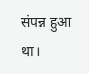संपन्न हुआ था।